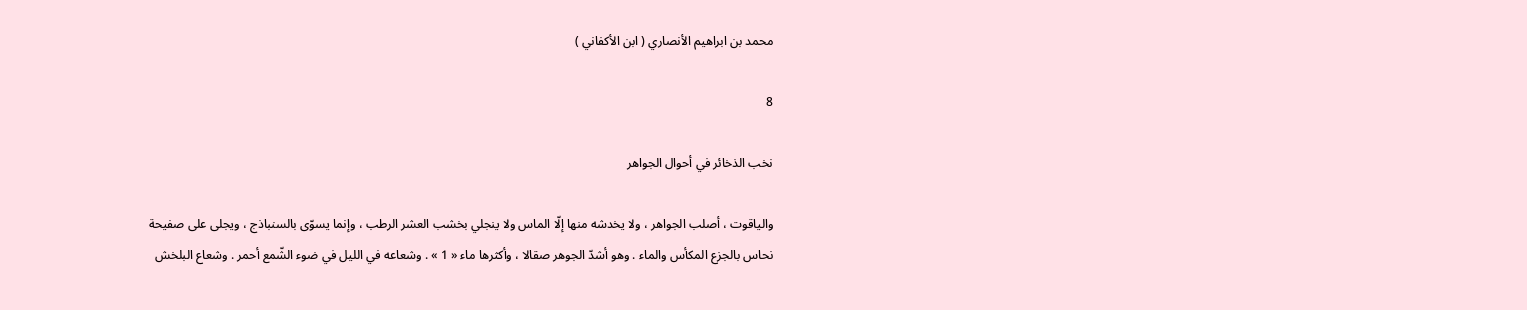محمد بن ابراهيم الأنصاري ( ابن الأكفاني )

8

نخب الذخائر في أحوال الجواهر

والياقوت ، أصلب الجواهر ، ولا يخدشه منها إلّا الماس ولا ينجلي بخشب العشر الرطب ، وإنما يسوّى بالسنباذج ، ويجلى على صفيحة نحاس بالجزع المكأس والماء . وهو أشدّ الجوهر صقالا ، وأكثرها ماء « 1 » . وشعاعه في الليل في ضوء الشّمع أحمر . وشعاع البلخش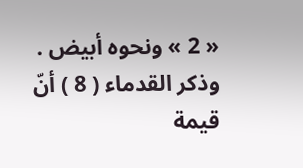« 2 » ونحوه أبيض . وذكر القدماء ( 8 ) أنّ قيمة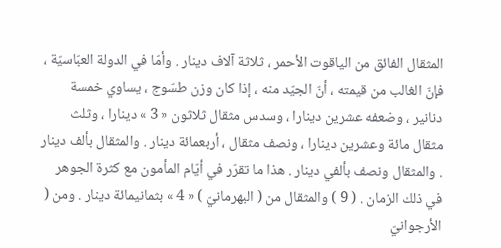المثقال الفائق من الياقوت الأحمر ، ثلاثة آلاف دينار . وأمّا في الدولة العبّاسيّة ، فإنّ الغالب من قيمته ، أنّ الجيّد منه ، إذا كان وزن طسّوج ، يساوي خمسة دنانير ، وضعفه عشرين دينارا ، وسدس مثقال ثلاثون « 3 » دينارا ، وثلث مثقال مائة وعشرين دينارا ، ونصف مثقال ، أربعمائة دينار . والمثقال بألف دينار . والمثقال ونصف بألفي دينار . هذا ما تقرّر في أيّام المأمون مع كثرة الجوهر في ذلك الزمان . ( 9 ) والمثقال من ( البهرمانيّ ) « 4 » بثمانيمائة دينار . ومن ( الأرجوانيّ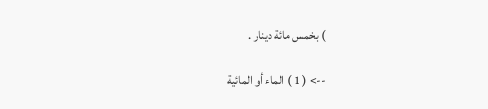) بخمس مائة دينار .

--> ( 1 ) الماء أو المائية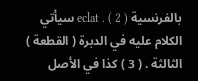بالفرنسية eclat . ( 2 ) سيأتي الكلام عليه في الدبرة ( القطعة ) الثالثة . ( 3 ) كذا في الأصل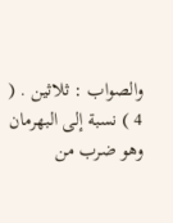والصواب : ثلاثين . ( 4 ) نسبة إلى البهرمان وهو ضرب من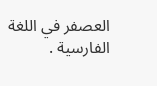العصفر في اللغة الفارسية .